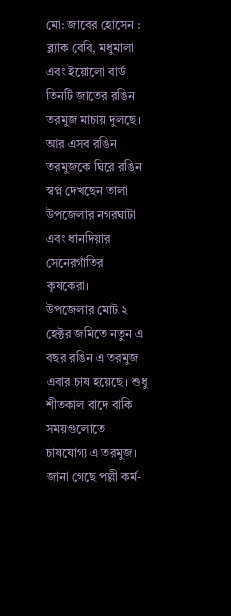মো: জাবের হোসেন : ব্ল্যাক বেবি, মধুমালা এবং ইয়োলো বার্ড তিনটি জাতের রঙিন তরমুজ মাচায় দুলছে। আর এসব রঙিন তরমুজকে ঘিরে রঙিন স্বপ্ন দেখছেন তালা উপজেলার নগরঘাটা এবং ধানদিয়ার সেনেরগাঁতির কৃষকেরা।
উপজেলার মোট ২ হেক্টর জমিতে নতুন এ বছর রঙিন এ তরমুজ এবার চাষ হয়েছে। শুধু শীতকাল বাদে বাকি সময়গুলোতে চাষযোগ্য এ তরমুজ।
জানা গেছে পল্লী কর্ম-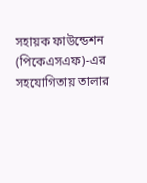সহায়ক ফাউন্ডেশন (পিকেএসএফ)-এর সহযোগিতায় তালার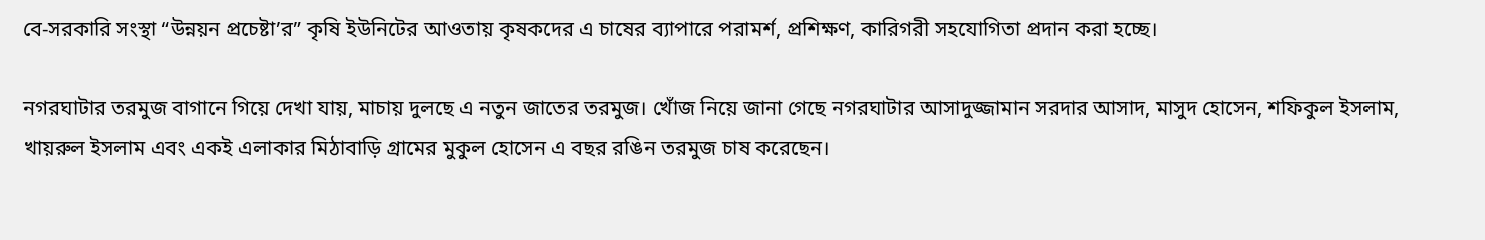বে-সরকারি সংস্থা “উন্নয়ন প্রচেষ্টা’র” কৃষি ইউনিটের আওতায় কৃষকদের এ চাষের ব্যাপারে পরামর্শ, প্রশিক্ষণ, কারিগরী সহযোগিতা প্রদান করা হচ্ছে।

নগরঘাটার তরমুজ বাগানে গিয়ে দেখা যায়, মাচায় দুলছে এ নতুন জাতের তরমুজ। খোঁজ নিয়ে জানা গেছে নগরঘাটার আসাদুজ্জামান সরদার আসাদ, মাসুদ হোসেন, শফিকুল ইসলাম, খায়রুল ইসলাম এবং একই এলাকার মিঠাবাড়ি গ্রামের মুকুল হোসেন এ বছর রঙিন তরমুজ চাষ করেছেন।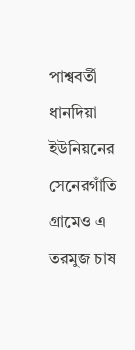পাশ্ববর্তী ধানদিয়া ইউনিয়নের সেনেরগাঁতি গ্রামেও এ তরমুজ চাষ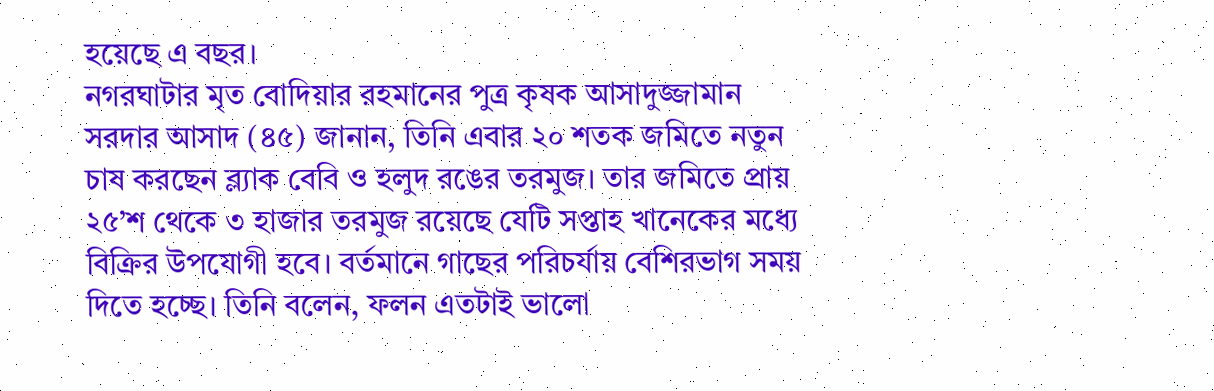হয়েছে এ বছর।
নগরঘাটার মৃত বোদিয়ার রহমানের পুত্র কৃষক আসাদুজ্জামান সরদার আসাদ (৪৫) জানান, তিনি এবার ২০ শতক জমিতে নতুন চাষ করছেন ব্ল্যাক বেবি ও হলুদ রঙের তরমুজ। তার জমিতে প্রায় ২৫’শ থেকে ৩ হাজার তরমুজ রয়েছে যেটি সপ্তাহ খানেকের মধ্যে বিক্রির উপযোগী হবে। বর্তমানে গাছের পরিচর্যায় বেশিরভাগ সময় দিতে হচ্ছে। তিনি বলেন, ফলন এতটাই ভালো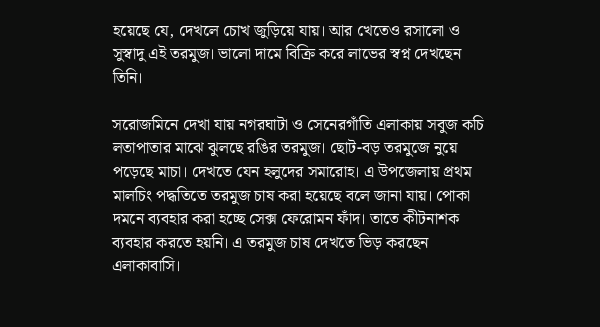হয়েছে যে, দেখলে চোখ জুড়িয়ে যায়। আর খেতেও রসালো ও সুস্বাদু এই তরমুজ। ভালো দামে বিক্রি করে লাভের স্বপ্ন দেখছেন তিনি।

সরোজমিনে দেখা যায় নগরঘাটা ও সেনেরগাঁতি এলাকায় সবুজ কচি লতাপাতার মাঝে ঝুলছে রঙির তরমুজ। ছোট-বড় তরমুজে নুয়ে পড়েছে মাচা। দেখতে যেন হলুদের সমারোহ। এ উপজেলায় প্রথম মালচিং পদ্ধতিতে তরমুজ চাষ করা হয়েছে বলে জানা যায়। পোকা দমনে ব্যবহার করা হচ্ছে সেক্স ফেরোমন ফাঁদ। তাতে কীটনাশক ব্যবহার করতে হয়নি। এ তরমুজ চাষ দেখতে ভিড় করছেন এলাকাবাসি।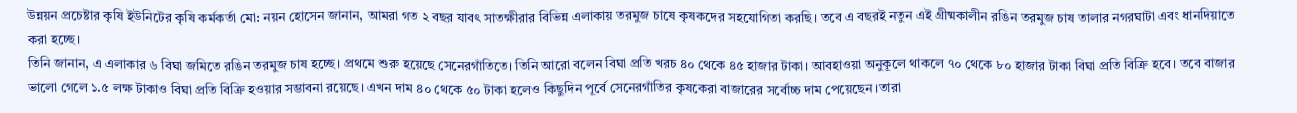উন্নয়ন প্রচেষ্টার কৃষি ইউনিটের কৃষি কর্মকর্তা মো: নয়ন হোসেন জানান, আমরা গত ২ বছর যাবৎ সাতক্ষীরার বিভিন্ন এলাকায় তরমুজ চাষে কৃষকদের সহযোগিতা করছি। তবে এ বছরই নতুন এই গ্রীষ্মকালীন রঙিন তরমুজ চাষ তালার নগরঘাটা এবং ধানদিয়াতে করা হচ্ছে।
তিনি জানান, এ এলাকার ৬ বিঘা জমিতে রঙিন তরমুজ চাষ হচ্ছে। প্রথমে শুরু হয়েছে সেনেরগাঁতিতে। তিনি আরো বলেন বিঘা প্রতি খরচ ৪০ থেকে ৪৫ হাজার টাকা। আবহাওয়া অনুকূলে থাকলে ৭০ থেকে ৮০ হাজার টাকা বিঘা প্রতি বিক্রি হবে। তবে বাজার ভালো গেলে ১.৫ লক্ষ টাকাও বিঘা প্রতি বিক্রি হওয়ার সম্ভাবনা রয়েছে। এখন দাম ৪০ থেকে ৫০ টাকা হলেও কিছুদিন পূর্বে সেনেরগাঁতির কৃষকেরা বাজারের সর্বোচ্চ দাম পেয়েছেন।তারা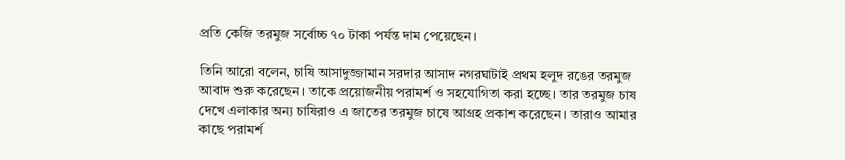প্রতি কেজি তরমুজ সর্বোচ্চ ৭০ টাকা পর্যন্ত দাম পেয়েছেন।

তিনি আরো বলেন, চাষি আসাদুজ্জামান সরদার আসাদ নগরঘাটাই প্রথম হলুদ রঙের তরমুজ আবাদ শুরু করেছেন। তাকে প্রয়োজনীয় পরামর্শ ও সহযোগিতা করা হচ্ছে। তার তরমুজ চাষ দেখে এলাকার অন্য চাষিরাও এ জাতের তরমুজ চাষে আগ্রহ প্রকাশ করেছেন। তারাও আমার কাছে পরামর্শ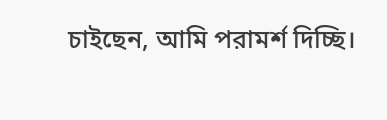চাইছেন, আমি পরামর্শ দিচ্ছি।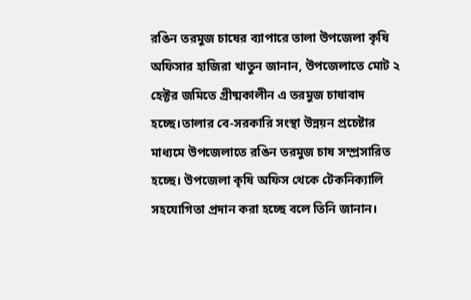রঙিন তরমুজ চাষের ব্যাপারে তালা উপজেলা কৃষি অফিসার হাজিরা খাতুন জানান, উপজেলাতে মোট ২ হেক্টর জমিতে গ্রীষ্মকালীন এ তরমুজ চাষাবাদ হচ্ছে।তালার বে-সরকারি সংস্থা উন্নয়ন প্রচেষ্টার মাধ্যমে উপজেলাতে রঙিন তরমুজ চাষ সম্প্রসারিত হচ্ছে। উপজেলা কৃষি অফিস থেকে টেকনিক্যালি সহযোগিতা প্রদান করা হচ্ছে বলে তিনি জানান।